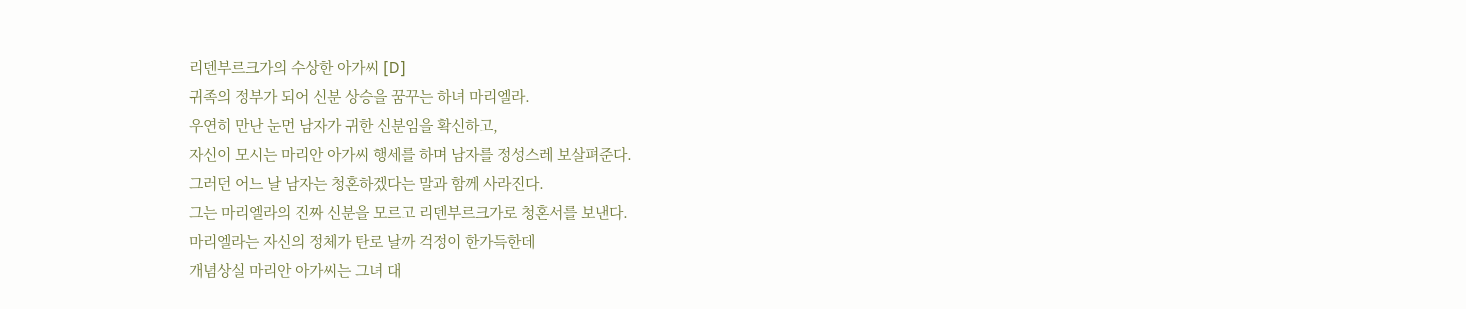리덴부르크가의 수상한 아가씨 [D]
귀족의 정부가 되어 신분 상승을 꿈꾸는 하녀 마리엘라.
우연히 만난 눈먼 남자가 귀한 신분임을 확신하고,
자신이 모시는 마리안 아가씨 행세를 하며 남자를 정성스레 보살펴준다.
그러던 어느 날 남자는 청혼하겠다는 말과 함께 사라진다.
그는 마리엘라의 진짜 신분을 모르고 리덴부르크가로 청혼서를 보낸다.
마리엘라는 자신의 정체가 탄로 날까 걱정이 한가득한데
개념상실 마리안 아가씨는 그녀 대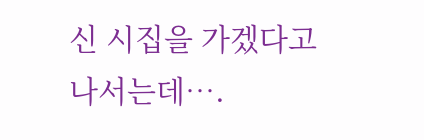신 시집을 가겠다고 나서는데….